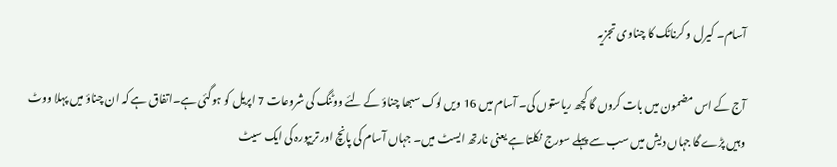آسام۔ کیرل و کرناٹک کا چناوی تجزیہ

آج کے اس مضمون میں بات کروں گا کچھ ریاستوں کی۔ آسام میں 16 ویں لوک سبھا چناؤ کے لئے ووٹنگ کی شروعات 7 اپریل کو ہوگئی ہے۔اتفاق ہے کہ ان چناؤ میں پہلا ووٹ وہیں پڑے گا جہاں دیش میں سب سے پہلے سورج نکلتا ہے یعنی نارتھ ایسٹ میں۔ جہاں آسام کی پانچ اور تریپورہ کی ایک سیٹ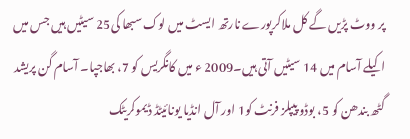پر ووٹ پڑیں گے کل ملاکرپورے نارتھ ایسٹ میں لوک سبھا کی25 سیٹیں ہیں جس میں اکیلے آسام میں 14 سیٹیں آتی ہیں۔2009 ء میں کانگریس کو 7، بھاجپا۔ آسام گن پریشد گٹھ بندھن کو 5، بوڈو پیپلز فرنٹ کو1 اور آل انڈیا یونائیٹڈ ڈیموکریٹک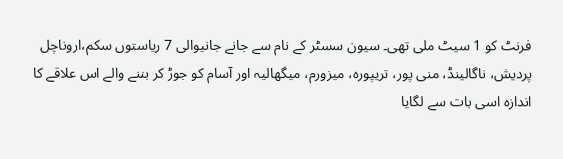فرنٹ کو 1 سیٹ ملی تھی۔ سیون سسٹر کے نام سے جانے جانیوالی 7 ریاستوں سکم،اروناچل پردیش، ناگالینڈ، منی پور، تریپورہ، میزورم، میگھالیہ اور آسام کو جوڑ کر بننے والے اس علاقے کا اندازہ اسی بات سے لگایا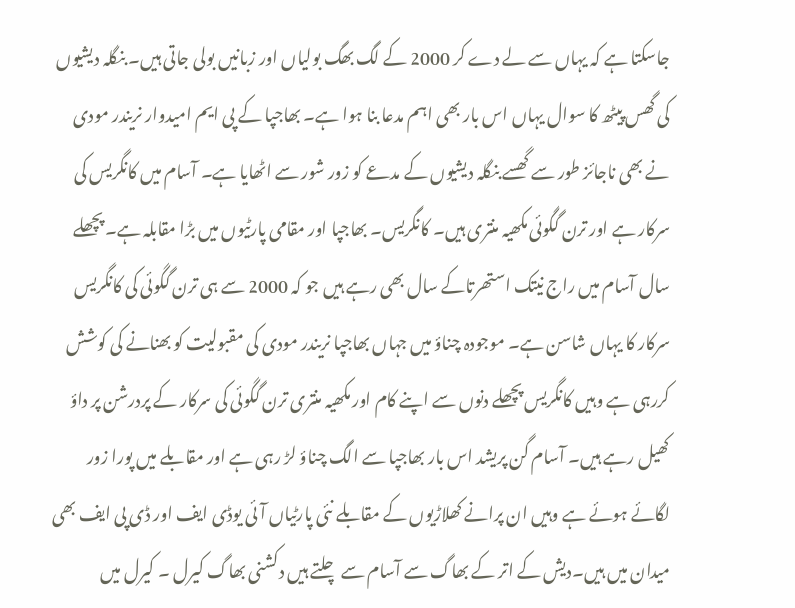جاسکتا ہے کہ یہاں سے لے دے کر 2000 کے لگ بھگ بولیاں اور زبانیں بولی جاتی ہیں۔ بنگلہ دیشیوں کی گھس پیٹھ کا سوال یہاں اس بار بھی اہم مدعا بنا ہوا ہے۔ بھاجپا کے پی ایم امیدوار نریندر مودی نے بھی ناجائز طور سے گھسے بنگلہ دیشیوں کے مدعے کو زور شور سے اٹھایا ہے۔ آسام میں کانگریس کی سرکار ہے اور ترن گگوئی مکھیہ منتری ہیں۔ کانگریس۔ بھاجپا اور مقامی پارٹیوں میں بڑا مقابلہ ہے۔ پچھلے سال آسام میں راج نیتک استھرتاکے سال بھی رہے ہیں جو کہ 2000 سے ہی ترن گگوئی کی کانگریس سرکار کا یہاں شاسن ہے۔ موجودہ چناؤ میں جہاں بھاجپا نریندر مودی کی مقبولیت کو بھنانے کی کوشش کررہی ہے وہیں کانگریس پچھلے دنوں سے اپنے کام اور مکھیہ منتری ترن گگوئی کی سرکار کے پردرشن پر داؤ کھیل رہے ہیں۔ آسام گن پریشد اس بار بھاجپا سے الگ چناؤ لڑ رہی ہے اور مقابلے میں پورا زور لگائے ہوئے ہے وہیں ان پرانے کھلاڑیوں کے مقابلے نئی پارٹیاں آئی یوڈی ایف اور ڈی پی ایف بھی میدان میں ہیں۔دیش کے اتر کے بھاگ سے آسام سے چلتے ہیں دکشنی بھاگ کیرل ۔ کیرل میں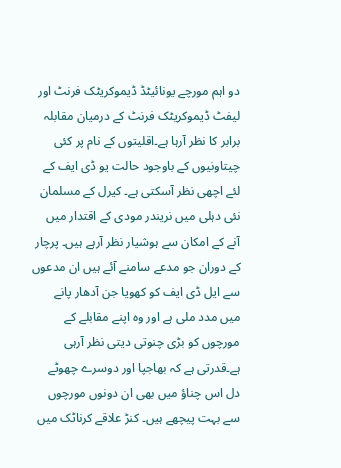دو اہم مورچے یونائیٹڈ ڈیموکریٹک فرنٹ اور لیفٹ ڈیموکریٹک فرنٹ کے درمیان مقابلہ برابر کا نظر آرہا ہے۔اقلیتوں کے نام پر کئی چیتاونیوں کے باوجود حالت یو ڈی ایف کے لئے اچھی نظر آسکتی ہے۔ کیرل کے مسلمان نئی دہلی میں نریندر مودی کے اقتدار میں آنے کے امکان سے ہوشیار نظر آرہے ہیں۔ پرچار کے دوران جو مدعے سامنے آئے ہیں ان مدعوں سے ایل ڈی ایف کو کھویا جن آدھار پانے میں مدد ملی ہے اور وہ اپنے مقابلے کے مورچوں کو بڑی چنوتی دیتی نظر آرہی ہے۔قدرتی ہے کہ بھاجپا اور دوسرے چھوٹے دل اس چناؤ میں بھی ان دونوں مورچوں سے بہت پیچھے ہیں۔ کنڑ علاقے کرناٹک میں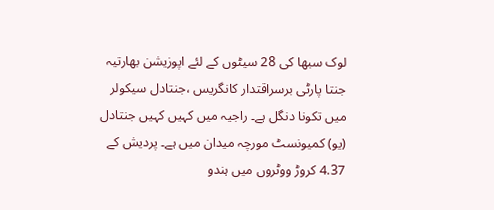لوک سبھا کی 28 سیٹوں کے لئے اپوزیشن بھارتیہ جنتا پارٹی برسراقتدار کانگریس ،جنتادل سیکولر میں تکونا دنگل ہے۔ راجیہ میں کہیں کہیں جنتادل (یو) کمیونسٹ مورچہ میدان میں ہے۔ پردیش کے 4.37 کروڑ ووٹروں میں ہندو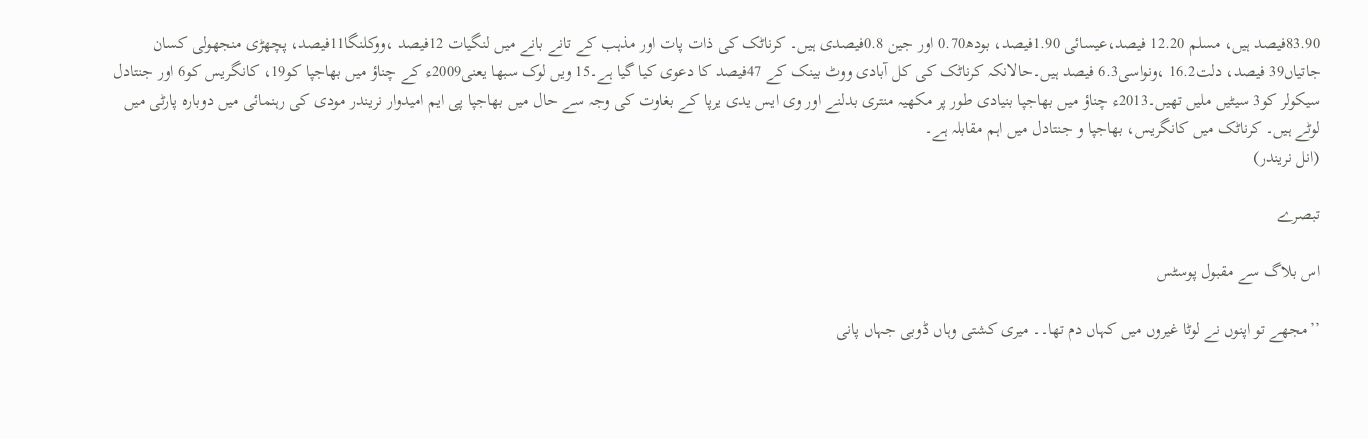83.90فیصد ہیں، مسلم 12.20 فیصد،عیسائی 1.90فیصد، بودھ0.70 اور جین 0.8فیصدی ہیں۔ کرناٹک کی ذات پات اور مذہب کے تانے بانے میں لنگیات 12فیصد ،ووکلنگا11فیصد، پچھڑی منجھولی کسان جاتیاں39 فیصد، دلت16.2 ،ونواسی6.3 فیصد ہیں۔حالانکہ کرناٹک کی کل آبادی ووٹ بینک کے 47فیصد کا دعوی کیا گیا ہے۔15 ویں لوک سبھا یعنی2009ء کے چناؤ میں بھاجپا کو19، کانگریس کو6 اور جنتادل سیکولر کو3 سیٹیں ملیں تھیں۔2013ء چناؤ میں بھاجپا بنیادی طور پر مکھیہ منتری بدلنے اور وی ایس یدی یرپا کے بغاوت کی وجہ سے حال میں بھاجپا پی ایم امیدوار نریندر مودی کی رہنمائی میں دوبارہ پارٹی میں لوٹے ہیں۔ کرناٹک میں کانگریس، بھاجپا و جنتادل میں اہم مقابلہ ہے۔
(انل نریندر)

تبصرے

اس بلاگ سے مقبول پوسٹس

’’مجھے تو اپنوں نے لوٹا غیروں میں کہاں دم تھا۔۔ میری کشتی وہاں ڈوبی جہاں پانی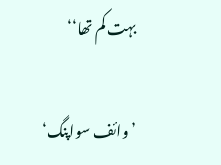بہت کم تھا‘‘

’وائف سواپنگ‘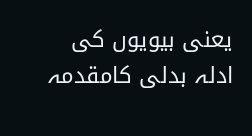یعنی بیویوں کی ادلہ بدلی کامقدمہ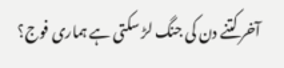آخر کتنے دن کی جنگ لڑ سکتی ہے ہماری فوج؟